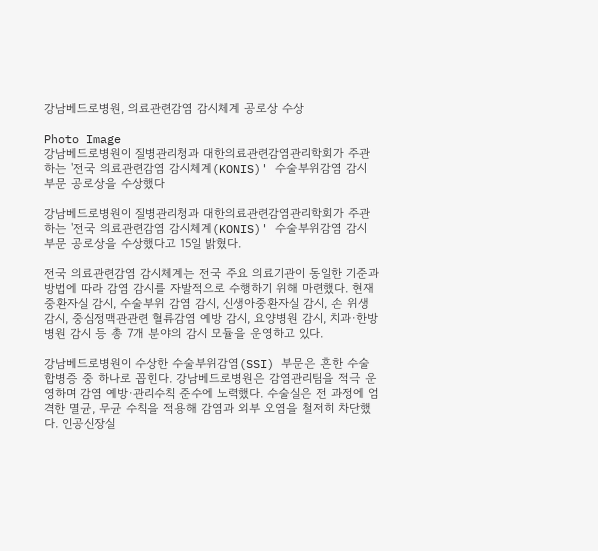강남베드로병원, 의료관련감염 감시체계 공로상 수상

Photo Image
강남베드로병원이 질병관리청과 대한의료관련감염관리학회가 주관하는 '전국 의료관련감염 감시체계(KONIS)' 수술부위감염 감시 부문 공로상을 수상했다

강남베드로병원이 질병관리청과 대한의료관련감염관리학회가 주관하는 '전국 의료관련감염 감시체계(KONIS)' 수술부위감염 감시 부문 공로상을 수상했다고 15일 밝혔다.

전국 의료관련감염 감시체계는 전국 주요 의료기관이 동일한 기준과 방법에 따라 감염 감시를 자발적으로 수행하기 위해 마련했다. 현재 중환자실 감시, 수술부위 감염 감시, 신생아중환자실 감시, 손 위생 감시, 중심정맥관관련 혈류감염 예방 감시, 요양병원 감시, 치과·한방병원 감시 등 총 7개 분야의 감시 모듈을 운영하고 있다.

강남베드로병원이 수상한 수술부위감염(SSI) 부문은 흔한 수술 합병증 중 하나로 꼽힌다. 강남베드로병원은 감염관리팀을 적극 운영하며 감염 예방·관리수칙 준수에 노력했다. 수술실은 전 과정에 엄격한 멸균, 무균 수칙을 적용해 감염과 외부 오염을 철저히 차단했다. 인공신장실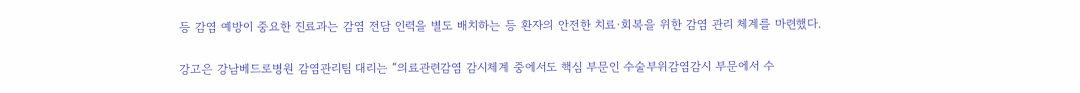등 감염 예방이 중요한 진료과는 감염 전담 인력을 별도 배치하는 등 환자의 안전한 치료·회복을 위한 감염 관리 체계를 마련했다.

강고은 강남베드로병원 감염관리팀 대리는 “의료관련감염 감시체계 중에서도 핵심 부문인 수술부위감염감시 부문에서 수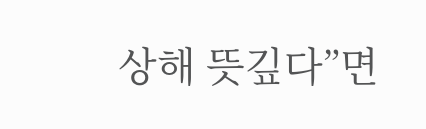상해 뜻깊다”면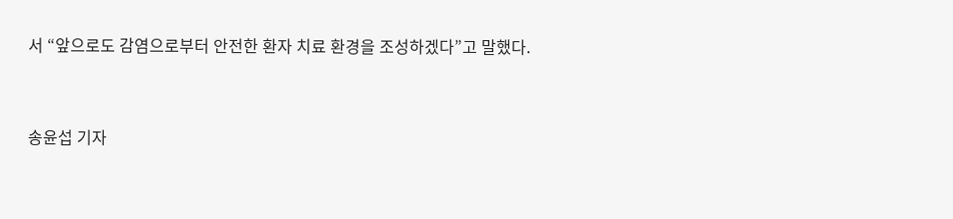서 “앞으로도 감염으로부터 안전한 환자 치료 환경을 조성하겠다”고 말했다.


송윤섭 기자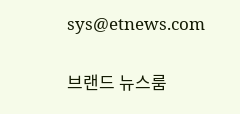sys@etnews.com

브랜드 뉴스룸